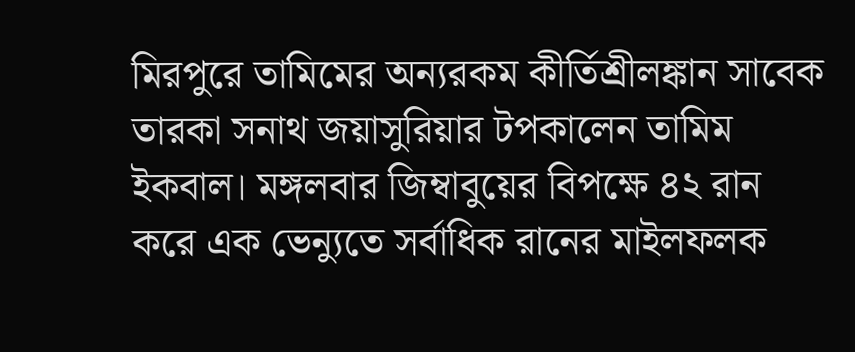মিরপুরে তামিমের অন্যরকম কীর্তিশ্রীলঙ্কান সাবেক তারকা সনাথ জয়াসুরিয়ার টপকালেন তামিম ইকবাল। মঙ্গলবার জিম্বাবুয়ের বিপক্ষে ৪২ রান করে এক ভেন্যুতে সর্বাধিক রানের মাইলফলক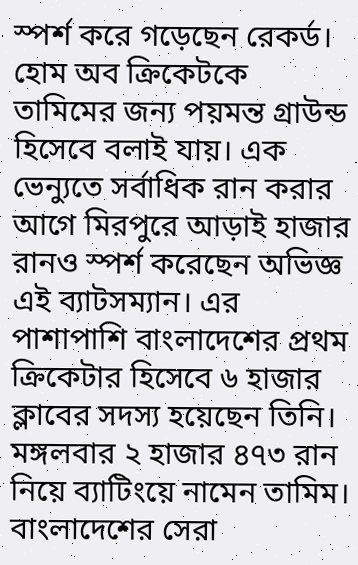স্পর্শ করে গড়েছেন রেকর্ড।
হোম অব ক্রিকেটকে তামিমের জন্য পয়মন্ত গ্রাউন্ড হিসেবে বলাই যায়। এক ভেন্যুতে সর্বাধিক রান করার আগে মিরপুরে আড়াই হাজার রানও স্পর্শ করেছেন অভিজ্ঞ এই ব্যাটসম্যান। এর পাশাপাশি বাংলাদেশের প্রথম ক্রিকেটার হিসেবে ৬ হাজার ক্লাবের সদস্য হয়েছেন তিনি।
মঙ্গলবার ২ হাজার ৪৭৩ রান নিয়ে ব্যাটিংয়ে নামেন তামিম। বাংলাদেশের সেরা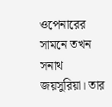ওপেনারের সামনে তখন সনাথ জয়সুরিয়া। তার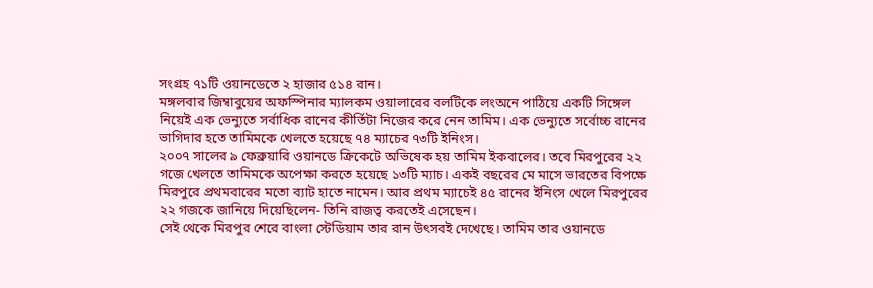সংগ্রহ ৭১টি ওয়ানডেতে ২ হাজার ৫১৪ রান।
মঙ্গলবার জিম্বাবুয়ের অফস্পিনার ম্যালকম ওয়ালারের বলটিকে লংঅনে পাঠিয়ে একটি সিঙ্গেল নিয়েই এক ভেন্যুতে সর্বাধিক রানের কীর্তিটা নিজের করে নেন তামিম। এক ভেন্যুতে সর্বোচ্চ রানের ভাগিদার হতে তামিমকে খেলতে হয়েছে ৭৪ ম্যাচের ৭৩টি ইনিংস।
২০০৭ সালের ৯ ফেব্রুয়ারি ওয়ানডে ক্রিকেটে অভিষেক হয় তামিম ইকবালের। তবে মিরপুরের ২২ গজে খেলতে তামিমকে অপেক্ষা করতে হয়েছে ১৩টি ম্যাচ। একই বছরের মে মাসে ভারতের বিপক্ষে মিরপুরে প্রথমবারের মতো ব্যাট হাতে নামেন। আর প্রথম ম্যাচেই ৪৫ রানের ইনিংস খেলে মিরপুরের ২২ গজকে জানিয়ে দিয়েছিলেন- তিনি রাজত্ব করতেই এসেছেন।
সেই থেকে মিরপুর শেরে বাংলা স্টেডিয়াম তার রান উৎসবই দেখেছে। তামিম তার ওয়ানডে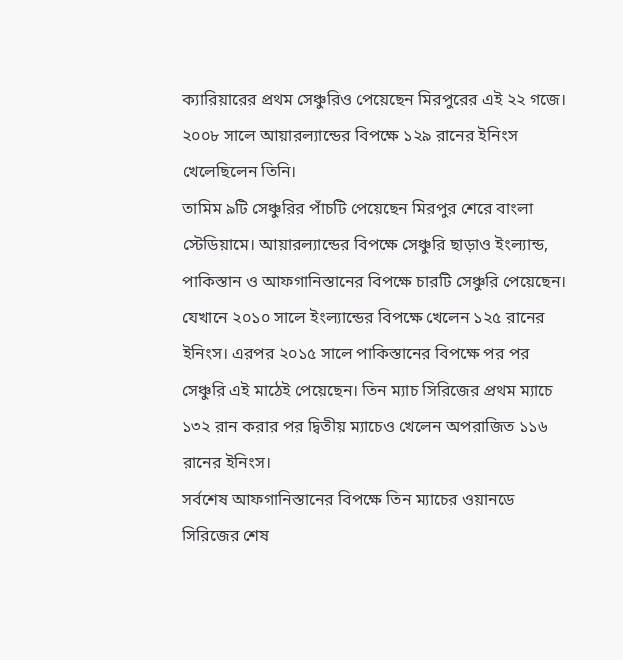ক্যারিয়ারের প্রথম সেঞ্চুরিও পেয়েছেন মিরপুরের এই ২২ গজে। ২০০৮ সালে আয়ারল্যান্ডের বিপক্ষে ১২৯ রানের ইনিংস খেলেছিলেন তিনি।
তামিম ৯টি সেঞ্চুরির পাঁচটি পেয়েছেন মিরপুর শেরে বাংলা স্টেডিয়ামে। আয়ারল্যান্ডের বিপক্ষে সেঞ্চুরি ছাড়াও ইংল্যান্ড, পাকিস্তান ও আফগানিস্তানের বিপক্ষে চারটি সেঞ্চুরি পেয়েছেন। যেখানে ২০১০ সালে ইংল্যান্ডের বিপক্ষে খেলেন ১২৫ রানের ইনিংস। এরপর ২০১৫ সালে পাকিস্তানের বিপক্ষে পর পর সেঞ্চুরি এই মাঠেই পেয়েছেন। তিন ম্যাচ সিরিজের প্রথম ম্যাচে ১৩২ রান করার পর দ্বিতীয় ম্যাচেও খেলেন অপরাজিত ১১৬ রানের ইনিংস।
সর্বশেষ আফগানিস্তানের বিপক্ষে তিন ম্যাচের ওয়ানডে সিরিজের শেষ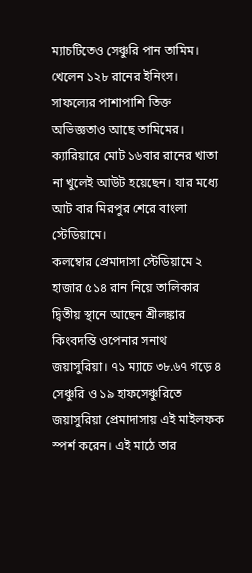ম্যাচটিতেও সেঞ্চুরি পান তামিম। খেলেন ১২৮ রানের ইনিংস।
সাফল্যের পাশাপাশি তিক্ত অভিজ্ঞতাও আছে তামিমের। ক্যারিয়ারে মোট ১৬বার রানের খাতা না খুলেই আউট হয়েছেন। যার মধ্যে আট বার মিরপুর শেরে বাংলা স্টেডিয়ামে।
কলম্বোর প্রেমাদাসা স্টেডিয়ামে ২ হাজার ৫১৪ রান নিয়ে তালিকার দ্বিতীয় স্থানে আছেন শ্রীলঙ্কার কিংবদন্তি ওপেনার সনাথ জয়াসুরিয়া। ৭১ ম্যাচে ৩৮.৬৭ গড়ে ৪ সেঞ্চুরি ও ১৯ হাফসেঞ্চুরিতে জয়াসুরিয়া প্রেমাদাসায় এই মাইলফক স্পর্শ করেন। এই মাঠে তার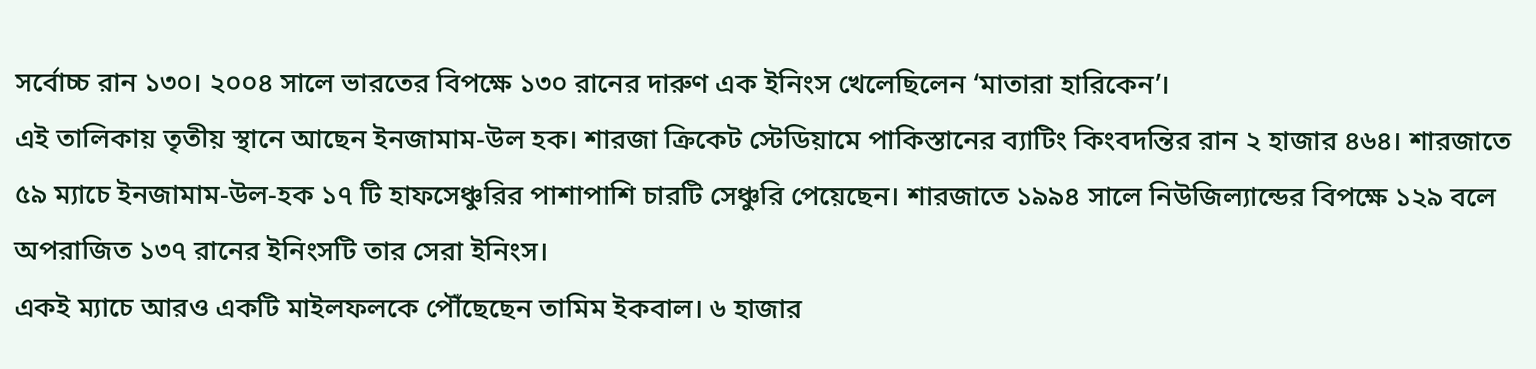সর্বোচ্চ রান ১৩০। ২০০৪ সালে ভারতের বিপক্ষে ১৩০ রানের দারুণ এক ইনিংস খেলেছিলেন ‘মাতারা হারিকেন’।
এই তালিকায় তৃতীয় স্থানে আছেন ইনজামাম-উল হক। শারজা ক্রিকেট স্টেডিয়ামে পাকিস্তানের ব্যাটিং কিংবদন্তির রান ২ হাজার ৪৬৪। শারজাতে ৫৯ ম্যাচে ইনজামাম-উল-হক ১৭ টি হাফসেঞ্চুরির পাশাপাশি চারটি সেঞ্চুরি পেয়েছেন। শারজাতে ১৯৯৪ সালে নিউজিল্যান্ডের বিপক্ষে ১২৯ বলে অপরাজিত ১৩৭ রানের ইনিংসটি তার সেরা ইনিংস।
একই ম্যাচে আরও একটি মাইলফলকে পৌঁছেছেন তামিম ইকবাল। ৬ হাজার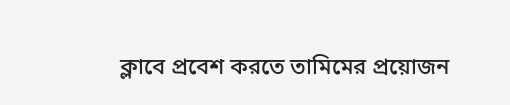ক্লাবে প্রবেশ করতে তামিমের প্রয়োজন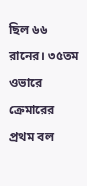ছিল ৬৬ রানের। ৩৫তম ওভারে ক্রেমারের প্রথম বল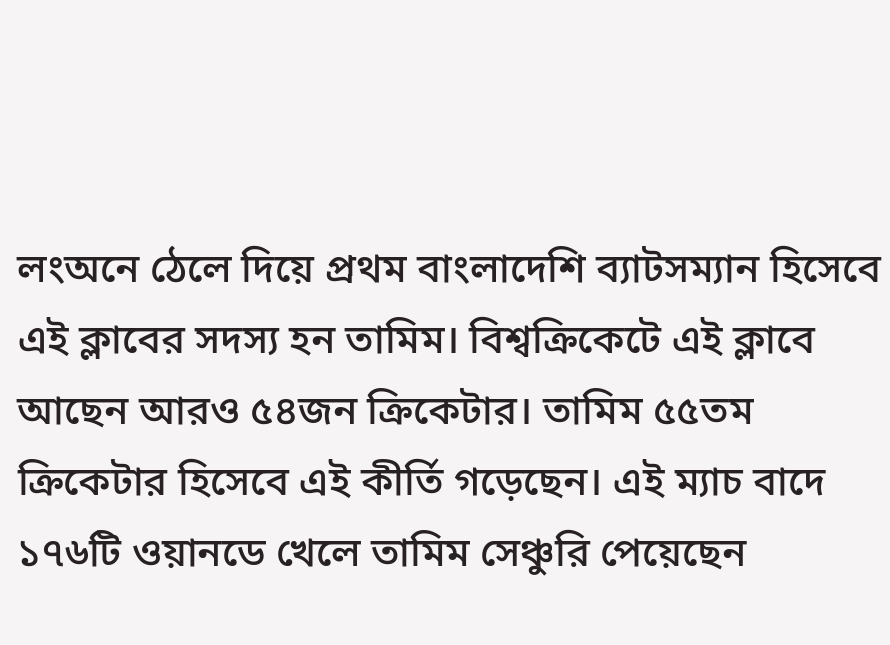লংঅনে ঠেলে দিয়ে প্রথম বাংলাদেশি ব্যাটসম্যান হিসেবে এই ক্লাবের সদস্য হন তামিম। বিশ্বক্রিকেটে এই ক্লাবে আছেন আরও ৫৪জন ক্রিকেটার। তামিম ৫৫তম ক্রিকেটার হিসেবে এই কীর্তি গড়েছেন। এই ম্যাচ বাদে ১৭৬টি ওয়ানডে খেলে তামিম সেঞ্চুরি পেয়েছেন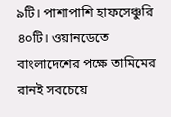৯টি। পাশাপাশি হাফসেঞ্চুরি ৪০টি। ওয়ানডেতে বাংলাদেশের পক্ষে তামিমের রানই সবচেয়ে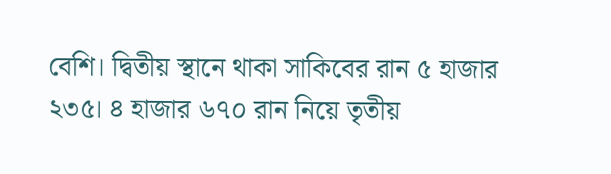বেশি। দ্বিতীয় স্থানে থাকা সাকিবের রান ৫ হাজার ২৩৫। ৪ হাজার ৬৭০ রান নিয়ে তৃতীয়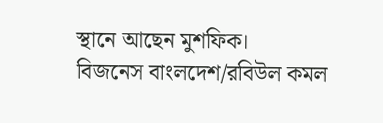স্থানে আছেন মুশফিক।
বিজনেস বাংলদেশ/রবিউল কমল